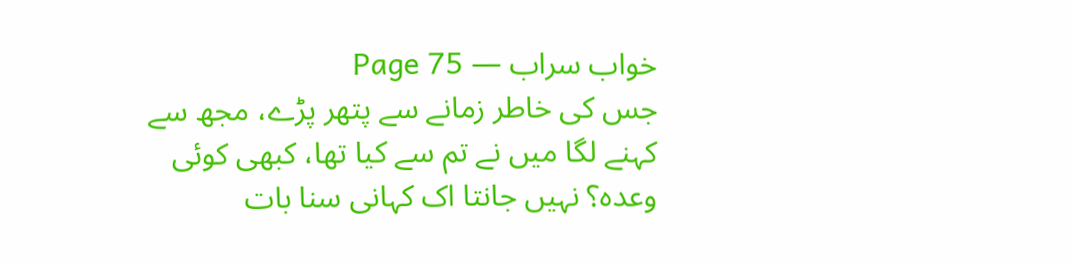خواب سراب — Page 75
جس کی خاطر زمانے سے پتھر پڑے، مجھ سے کہنے لگا میں نے تم سے کیا تھا، کبھی کوئی وعدہ؟ نہیں جانتا اک کہانی سنا بات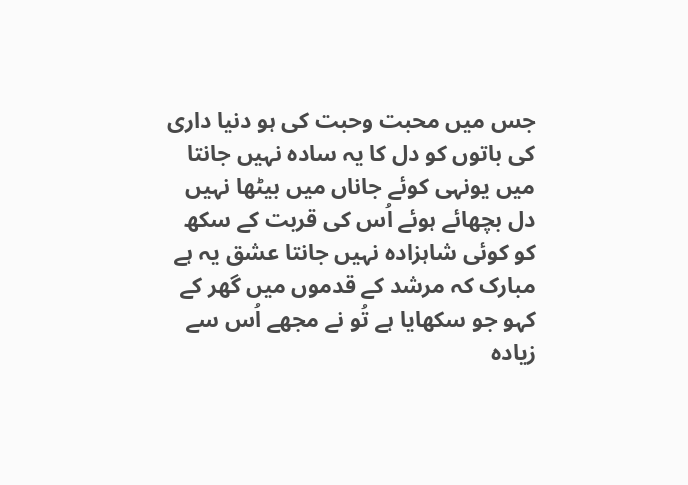جس میں محبت وحبت کی ہو دنیا داری کی باتوں کو دل کا یہ سادہ نہیں جانتا میں یونہی کوئے جاناں میں بیٹھا نہیں دل بچھائے ہوئے اُس کی قربت کے سکھ کو کوئی شاہزادہ نہیں جانتا عشق یہ ہے مبارک کہ مرشد کے قدموں میں گھر کے کہو جو سکھایا ہے تُو نے مجھے اُس سے زیادہ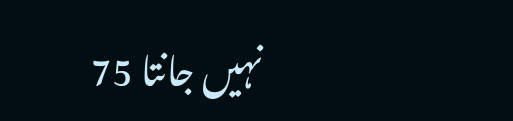نہیں جانتا 75